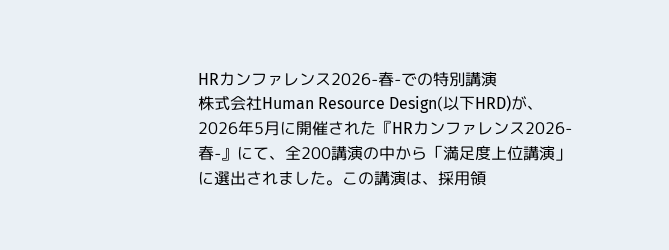HRカンファレンス2026-春-での特別講演
株式会社Human Resource Design(以下HRD)が、2026年5月に開催された『HRカンファレンス2026-春-』にて、全200講演の中から「満足度上位講演」に選出されました。この講演は、採用領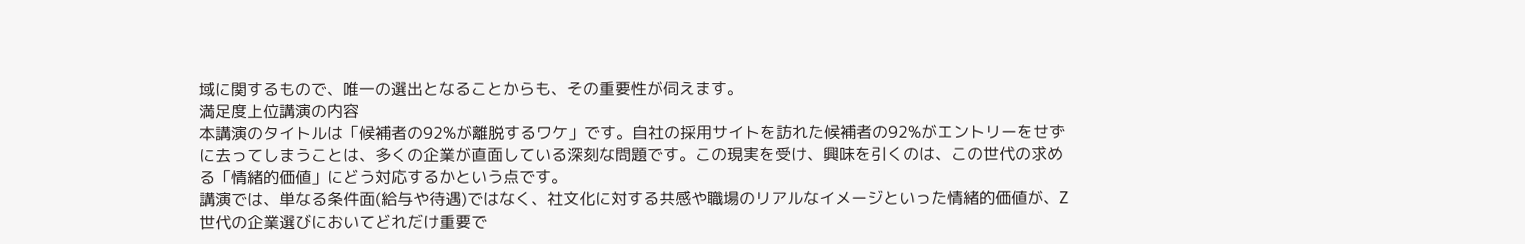域に関するもので、唯一の選出となることからも、その重要性が伺えます。
満足度上位講演の内容
本講演のタイトルは「候補者の92%が離脱するワケ」です。自社の採用サイトを訪れた候補者の92%がエントリーをせずに去ってしまうことは、多くの企業が直面している深刻な問題です。この現実を受け、興味を引くのは、この世代の求める「情緒的価値」にどう対応するかという点です。
講演では、単なる条件面(給与や待遇)ではなく、社文化に対する共感や職場のリアルなイメージといった情緒的価値が、Z世代の企業選びにおいてどれだけ重要で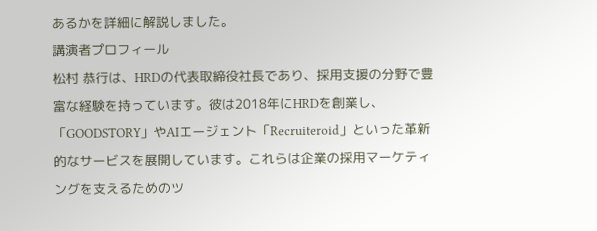あるかを詳細に解説しました。
講演者プロフィール
松村 恭行は、HRDの代表取締役社長であり、採用支援の分野で豊富な経験を持っています。彼は2018年にHRDを創業し、「GOODSTORY」やAIエージェント「Recruiteroid」といった革新的なサービスを展開しています。これらは企業の採用マーケティングを支えるためのツ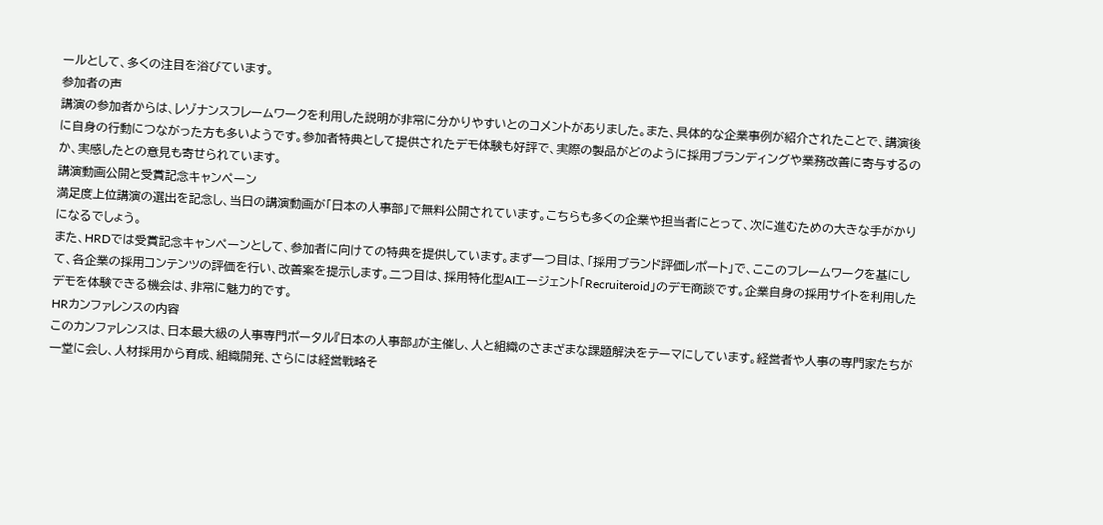ールとして、多くの注目を浴びています。
参加者の声
講演の参加者からは、レゾナンスフレームワークを利用した説明が非常に分かりやすいとのコメントがありました。また、具体的な企業事例が紹介されたことで、講演後に自身の行動につながった方も多いようです。参加者特典として提供されたデモ体験も好評で、実際の製品がどのように採用ブランディングや業務改善に寄与するのか、実感したとの意見も寄せられています。
講演動画公開と受賞記念キャンペーン
満足度上位講演の選出を記念し、当日の講演動画が「日本の人事部」で無料公開されています。こちらも多くの企業や担当者にとって、次に進むための大きな手がかりになるでしょう。
また、HRDでは受賞記念キャンペーンとして、参加者に向けての特典を提供しています。まず一つ目は、「採用ブランド評価レポート」で、ここのフレームワークを基にして、各企業の採用コンテンツの評価を行い、改善案を提示します。二つ目は、採用特化型AIエージェント「Recruiteroid」のデモ商談です。企業自身の採用サイトを利用したデモを体験できる機会は、非常に魅力的です。
HRカンファレンスの内容
このカンファレンスは、日本最大級の人事専門ポータル『日本の人事部』が主催し、人と組織のさまざまな課題解決をテーマにしています。経営者や人事の専門家たちが一堂に会し、人材採用から育成、組織開発、さらには経営戦略そ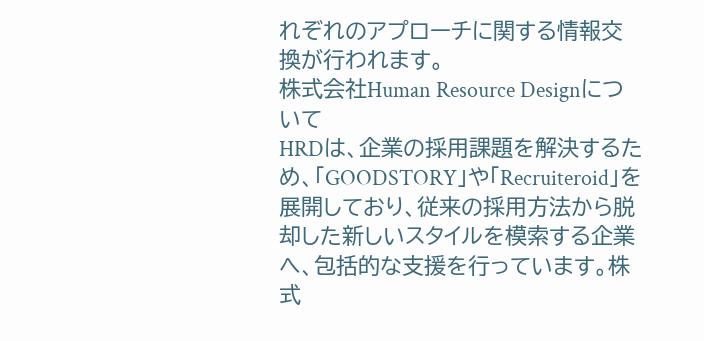れぞれのアプローチに関する情報交換が行われます。
株式会社Human Resource Designについて
HRDは、企業の採用課題を解決するため、「GOODSTORY」や「Recruiteroid」を展開しており、従来の採用方法から脱却した新しいスタイルを模索する企業へ、包括的な支援を行っています。株式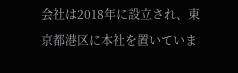会社は2018年に設立され、東京都港区に本社を置いていま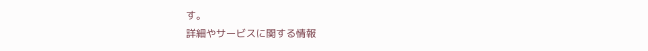す。
詳細やサービスに関する情報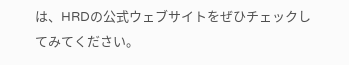は、HRDの公式ウェブサイトをぜひチェックしてみてください。